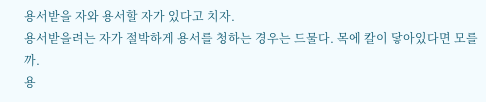용서받을 자와 용서할 자가 있다고 치자.
용서받을려는 자가 절박하게 용서를 청하는 경우는 드물다. 목에 칼이 닿아있다면 모를까.
용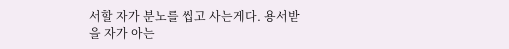서할 자가 분노를 씹고 사는게다. 용서받을 자가 아는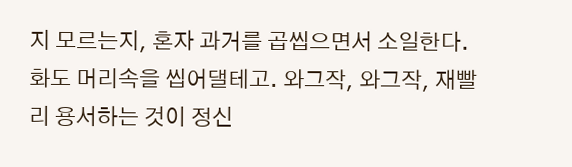지 모르는지, 혼자 과거를 곱씹으면서 소일한다. 화도 머리속을 씹어댈테고. 와그작, 와그작, 재빨리 용서하는 것이 정신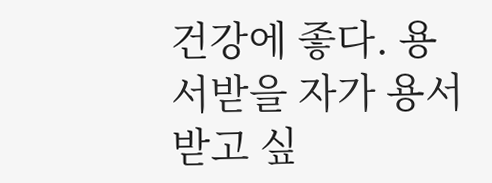건강에 좋다. 용서받을 자가 용서받고 싶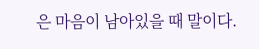은 마음이 남아있을 때 말이다.